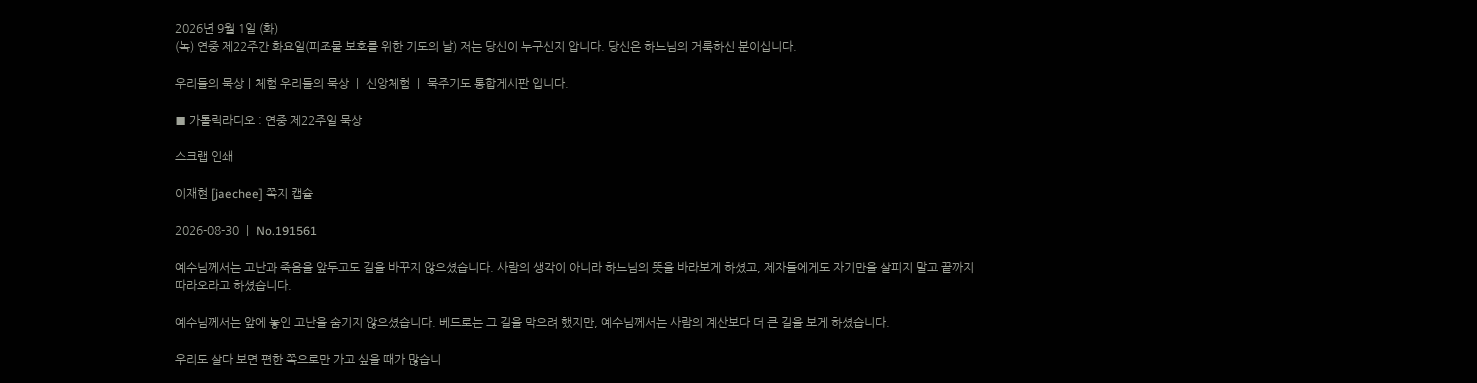2026년 9월 1일 (화)
(녹) 연중 제22주간 화요일(피조물 보호를 위한 기도의 날) 저는 당신이 누구신지 압니다. 당신은 하느님의 거룩하신 분이십니다.

우리들의 묵상ㅣ체험 우리들의 묵상 ㅣ 신앙체험 ㅣ 묵주기도 통합게시판 입니다.

■ 가톨릭라디오 : 연중 제22주일 묵상

스크랩 인쇄

이재현 [jaechee] 쪽지 캡슐

2026-08-30 ㅣ No.191561

예수님께서는 고난과 죽음을 앞두고도 길을 바꾸지 않으셨습니다. 사람의 생각이 아니라 하느님의 뜻을 바라보게 하셨고, 제자들에게도 자기만을 살피지 말고 끝까지 따라오라고 하셨습니다.

예수님께서는 앞에 놓인 고난을 숨기지 않으셨습니다. 베드로는 그 길을 막으려 했지만, 예수님께서는 사람의 계산보다 더 큰 길을 보게 하셨습니다.

우리도 살다 보면 편한 쪽으로만 가고 싶을 때가 많습니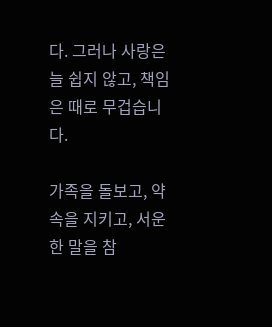다. 그러나 사랑은 늘 쉽지 않고, 책임은 때로 무겁습니다.

가족을 돌보고, 약속을 지키고, 서운한 말을 참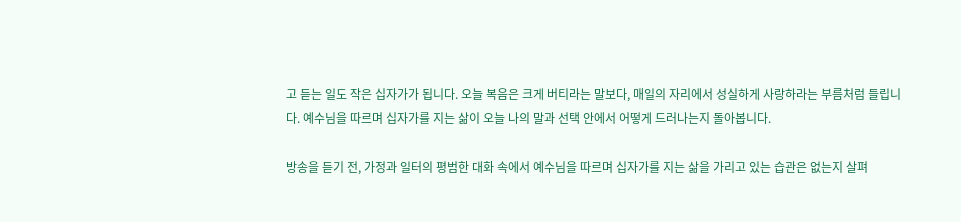고 듣는 일도 작은 십자가가 됩니다. 오늘 복음은 크게 버티라는 말보다, 매일의 자리에서 성실하게 사랑하라는 부름처럼 들립니다. 예수님을 따르며 십자가를 지는 삶이 오늘 나의 말과 선택 안에서 어떻게 드러나는지 돌아봅니다.

방송을 듣기 전, 가정과 일터의 평범한 대화 속에서 예수님을 따르며 십자가를 지는 삶을 가리고 있는 습관은 없는지 살펴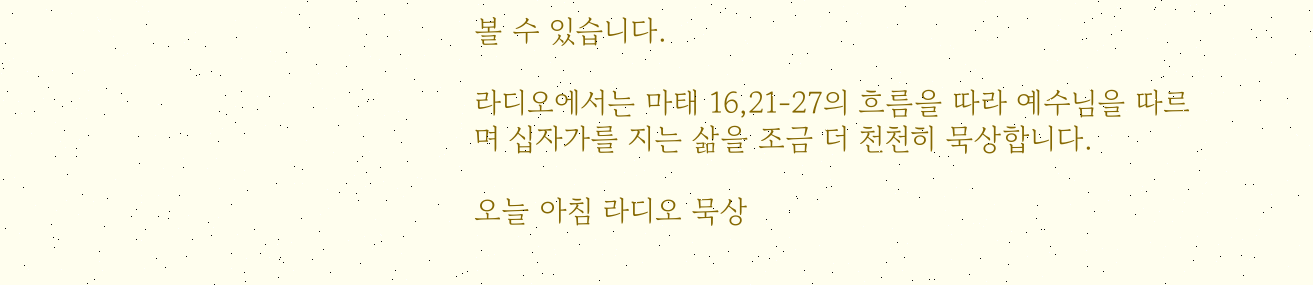볼 수 있습니다.

라디오에서는 마태 16,21-27의 흐름을 따라 예수님을 따르며 십자가를 지는 삶을 조금 더 천천히 묵상합니다.

오늘 아침 라디오 묵상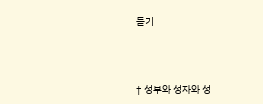듣기



† 성부와 성자와 성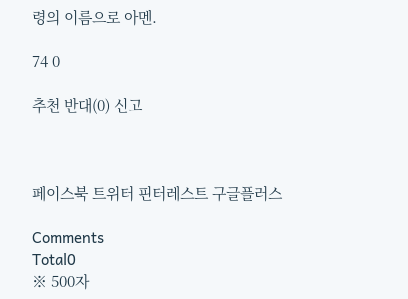령의 이름으로 아멘.

74 0

추천 반대(0) 신고



페이스북 트위터 핀터레스트 구글플러스

Comments
Total0
※ 500자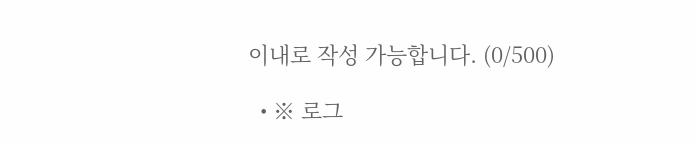이내로 작성 가능합니다. (0/500)

  • ※ 로그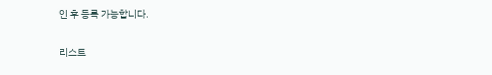인 후 등록 가능합니다.

리스트